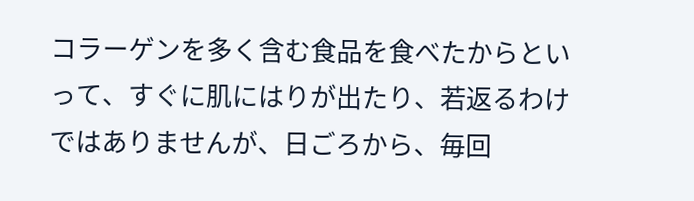コラーゲンを多く含む食品を食べたからといって、すぐに肌にはりが出たり、若返るわけではありませんが、日ごろから、毎回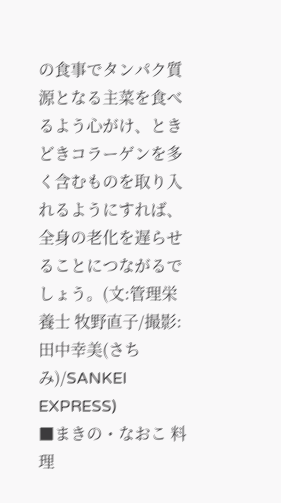の食事でタンパク質源となる主菜を食べるよう心がけ、ときどきコラーゲンを多く含むものを取り入れるようにすれば、全身の老化を遅らせることにつながるでしょう。(文:管理栄養士 牧野直子/撮影:田中幸美(さちみ)/SANKEI EXPRESS)
■まきの・なおこ 料理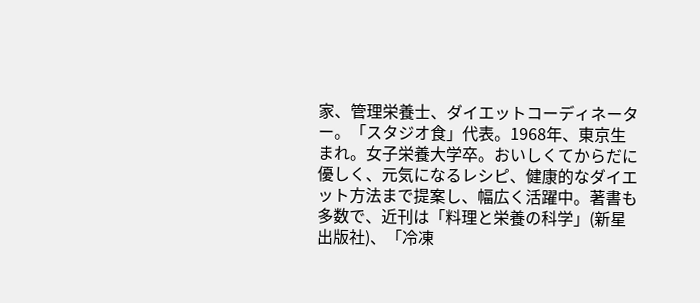家、管理栄養士、ダイエットコーディネーター。「スタジオ食」代表。1968年、東京生まれ。女子栄養大学卒。おいしくてからだに優しく、元気になるレシピ、健康的なダイエット方法まで提案し、幅広く活躍中。著書も多数で、近刊は「料理と栄養の科学」(新星出版社)、「冷凍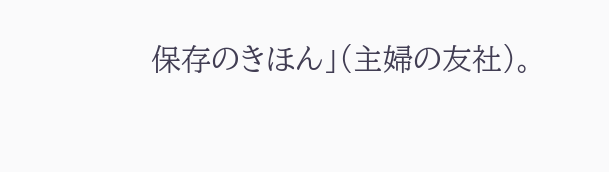保存のきほん」(主婦の友社)。